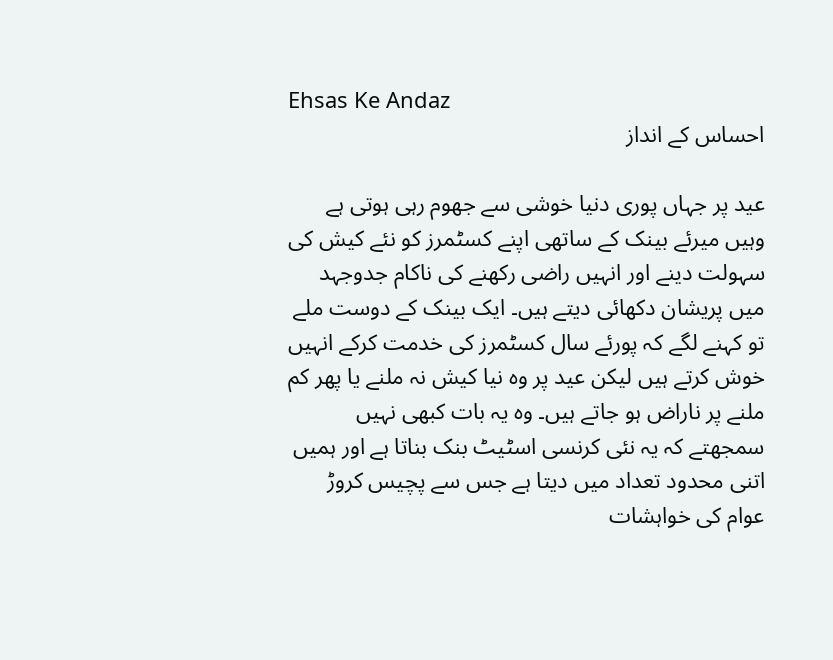Ehsas Ke Andaz
احساس کے انداز

عید پر جہاں پوری دنیا خوشی سے جھوم رہی ہوتی ہے وہیں میرئے بینک کے ساتھی اپنے کسٹمرز کو نئے کیش کی سہولت دینے اور انہیں راضی رکھنے کی ناکام جدوجہد میں پریشان دکھائی دیتے ہیں۔ ایک بینک کے دوست ملے تو کہنے لگے کہ پورئے سال کسٹمرز کی خدمت کرکے انہیں خوش کرتے ہیں لیکن عید پر وہ نیا کیش نہ ملنے یا پھر کم ملنے پر ناراض ہو جاتے ہیں۔ وہ یہ بات کبھی نہیں سمجھتے کہ یہ نئی کرنسی اسٹیٹ بنک بناتا ہے اور ہمیں اتنی محدود تعداد میں دیتا ہے جس سے پچیس کروڑ عوام کی خواہشات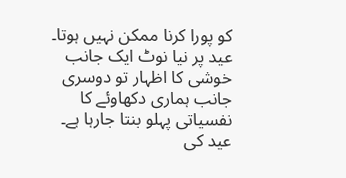کو پورا کرنا ممکن نہیں ہوتا۔
عید پر نیا نوٹ ایک جانب خوشی کا اظہار تو دوسری جانب ہماری دکھاوئے کا نفسیاتی پہلو بنتا جارہا ہے۔ عید کی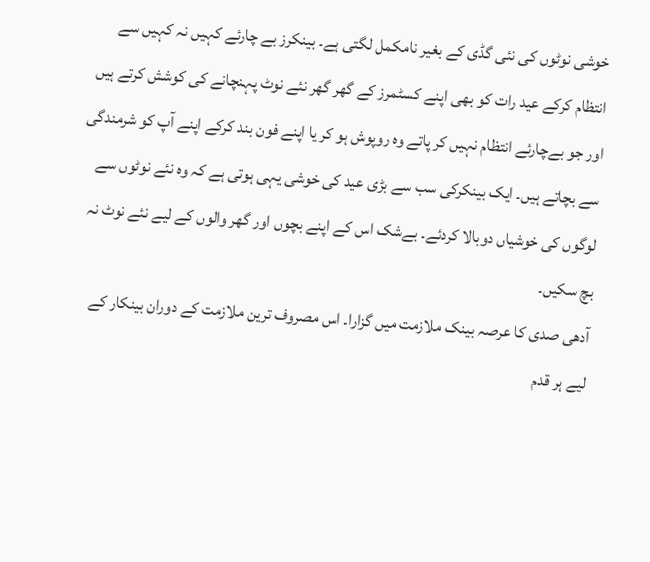خوشی نوٹوں کی نئی گڈی کے بغیر نامکمل لگتی ہے۔ بینکرز بے چارئے کہیں نہ کہیں سے انتظام کرکے عید رات کو بھی اپنے کسٹمرز کے گھر گھر نئے نوٹ پہنچانے کی کوشش کرتے ہیں اور جو بےچارئے انتظام نہیں کر پاتے وہ روپوش ہو کر یا اپنے فون بند کرکے اپنے آپ کو شرمندگی سے بچاتے ہیں۔ ایک بینکرکی سب سے بڑی عید کی خوشی یہی ہوتی ہے کہ وہ نئے نوٹوں سے لوگوں کی خوشیاں دوبالا کردئے۔ بےشک اس کے اپنے بچوں اور گھر والوں کے لیے نئے نوٹ نہ بچ سکیں۔
آدھی صدی کا عرصہ بینک ملازمت میں گزارا۔ اس مصروف ترین ملازمت کے دوران بینکار کے لیے ہر قدم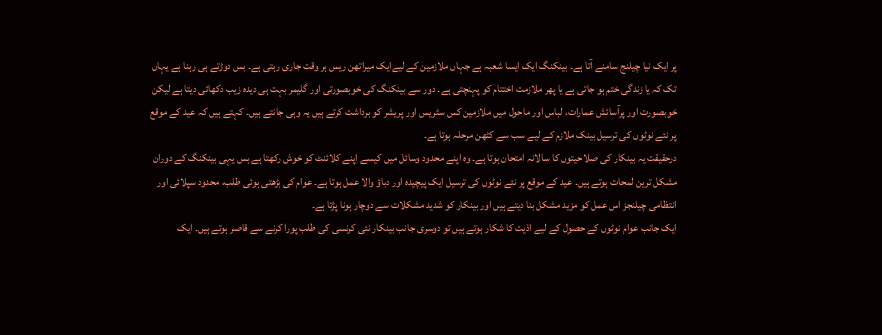پر ایک نیا چیلنج سامنے آتا ہے۔ بینکنگ ایک ایسا شعبہ ہے جہاں ملازمین کے لیےایک میراتھن ریس ہر وقت جاری رہتی ہے۔ بس دوڑتے ہی رہنا ہے یہاں تک کہ یا زندگی ختم ہو جاتی ہے یا پھر ملازمت اختتام کو پہنچتی ہے۔ دور سے بینکنگ کی خوبصورتی اور گلیمر بہت ہی دیدہ زیب دکھائی دیتا ہے لیکن خوبصورت اور پرآسائش عمارات، لباس اور ماحول میں ملازمین کس سٹریس اور پریشر کو برداشت کرتے ہیں یہ وہی جانتے ہیں۔ کہتے ہیں کہ عید کے موقع پر نئے نوٹوں کی ترسیل بینک ملازم کے لیے سب سے کٹھن مرحلہ ہوتا ہے۔
درحقیقت یہ بینکار کی صلاحیتوں کا سالانہ امتحان ہوتا ہے۔ وہ اپنے محدود وسائل میں کیسے اپنے کلائنٹ کو خوش رکھتا ہے بس یہی بینکنگ کے دوران مشکل ترین لمحات ہوتے ہیں۔ عید کے موقع پر نئے نوٹوں کی ترسیل ایک پیچیدہ اور دباؤ والا عمل ہوتا ہے۔ عوام کی بڑھتی ہوئی طلب، محدود سپلائی اور انتظامی چیلنجز اس عمل کو مزید مشکل بنا دیتے ہیں اور بینکار کو شدید مشکلات سے دوچار ہونا پڑتا ہے۔
ایک جانب عوام نوٹوں کے حصول کے لیے اذیت کا شکار ہوتے ہیں تو دوسری جانب بینکار نئی کرنسی کی طلب پورا کرنے سے قاصر ہوتے ہیں۔ ایک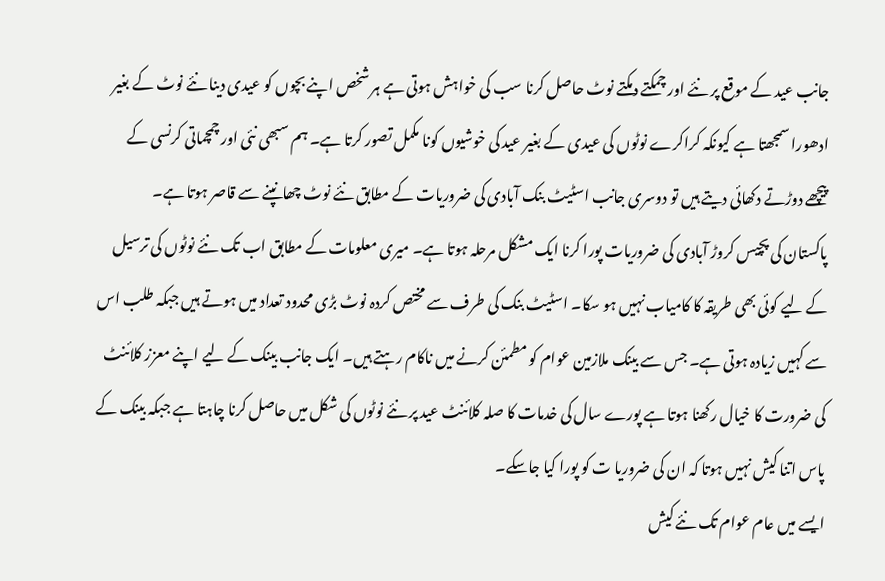جانب عید کے موقع پر نئے اور چمکتے دمکتے نوٹ حاصل کرنا سب کی خواہش ہوتی ہے ہر شخص اپنے بچوں کو عیدی دینا نئے نوٹ کے بغیر ادھورا سمجھتا ہے کیونکہ کراکرے نوٹوں کی عیدی کے بغیر عید کی خوشیوں کونا مکمل تصور کرتا ہے۔ ہم سبھی نئی اور چمچماتی کرنسی کے پیچھے دوڑتے دکھائی دیتے ہیں تو دوسری جانب اسٹیٹ بنک آبادی کی ضروریات کے مطابق نئے نوٹ چھانپنے سے قاصر ہوتا ہے۔
پاکستان کی پچیس کروڑ آبادی کی ضروریات پورا کرنا ایک مشکل مرحلہ ہوتا ہے۔ میری معلومات کے مطابق اب تک نئے نوٹوں کی ترسیل کے لیے کوئی بھی طریقہ کا کامیاب نہیں ہو سکا۔ اسٹیٹ بنک کی طرف سے مختص کردہ نوٹ بڑی محدود تعداد میں ہوتے ہیں جبکہ طلب اس سے کہیں زیادہ ہوتی ہے۔ جس سے بینک ملازمین عوام کو مطمئن کرنے میں ناکام رہتے ہیں۔ ایک جانب بینک کے لیے اپنے معزز کلائنٹ کی ضرورت کا خیال رکھنا ہوتا ہے پورے سال کی خدمات کا صلہ کلائنٹ عید پر نئے نوٹوں کی شکل میں حاصل کرنا چاہتا ہے جبکہ بینک کے پاس اتنا کیش نہیں ہوتا کہ ان کی ضروریا ت کو پورا کیا جاسکے۔
ایسے میں عام عوام تک نئے کیش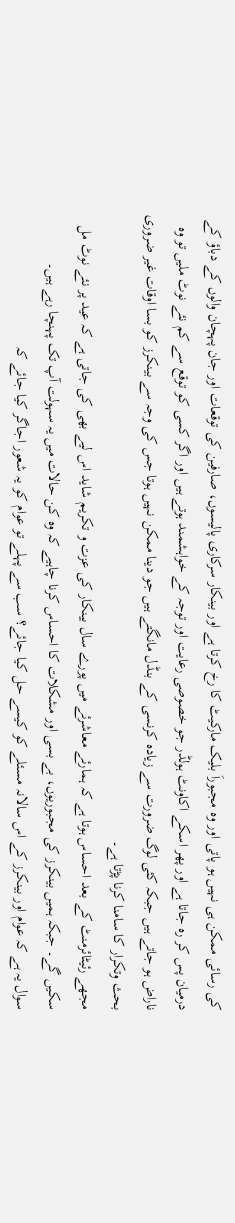کی رسائی ممکن ہی نہیں ہو پاتی اور وہ مجبوراَ بلیک مارکیٹ کا رخ کرتا ہے اور بینکار سرکاری پالیسوں، صارفین کی توقعات اور جان پہچان والوں کے دباؤ کے درمیان پس کر رہ جاتا ہے اور پھر اسکے اکاونٹ ہولڈر جو خصوصی رعایت اور توجہ کے خواہشمند ہوتے ہیں اور اگر کسی کو توقع سے کم نئے نوٹ ملیں تو وہ ناراض ہو جاتے ہیں جبکہ کئی لوگ ضرورت سے زیادہ کرنسی کے بنڈل مانگتے ہیں جو دینا ممکن نہیں ہوتا جس کی وجہ سے بینکرز کو بسا اوقات غیر ضروری بحث وتکرار کا سامنا کرنا پڑتا ہے۔
مجھے رئیٹائرمنٹ کے بعد احساس ہوتا ہے کہ ہمارئے معاشرئے میں پورے سال بینکار کی عزت و تکریم شاید اس لیے بھی کی جاتی ہے کہ عید پر نئے نوٹ مل سکیں گے۔ جبکہ ہمیں بینکرز کی مجبوریوں، بے بسی اور مشکلات کا احساس کرنا چاہیے کہ وہ کن حالات میں یہ سہولت آپ تک پہنچا رہے ہیں۔
سوال یہ ہے کہ عوام اور بینکرز کے اس سالانہ مسئلے کو کیسے حل کیا جائے؟ سب سے پہلے تو عوام کو یہ شعور اجاگر کیا جائے کہ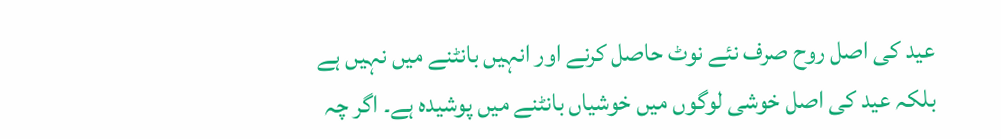عید کی اصل روح صرف نئے نوٹ حاصل کرنے اور انہیں بانٹنے میں نہیں ہے بلکہ عید کی اصل خوشی لوگوں میں خوشیاں بانٹنے میں پوشیدہ ہے۔ اگر چہ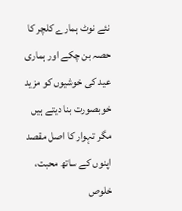نئے نوٹ ہمارے کلچر کا حصہ بن چکے اور ہماری عید کی خوشیوں کو مزید خوبصورت بنا دیتے ہیں مگر تہوار کا اصل مقصد اپنوں کے ساتھ محبت، خلوص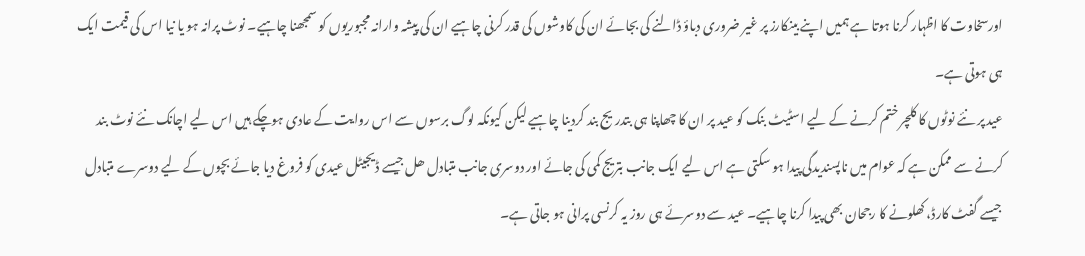اورسخاوت کا اظہار کرنا ہوتا ہے ہمیں اپنے بینکارز پر غیر ضروری دباؤ ڈالنے کی بجائے ان کی کاوشوں کی قدر کرنی چاہیے ان کی پیشہ وارانہ مجبوریوں کو سمجھنا چاہیے۔ نوٹ پرانہ ہو یا نیا اس کی قیمت ایک ہی ہوتی ہے۔
عید پر نئے نوٹوں کا کلچر ختم کرنے کے لیے اسٹیٹ بنک کو عید پر ان کا چھاپنا ہی بتدریج بند کردینا چاہیے لیکن کیونکہ لوگ برسوں سے اس روایت کے عادی ہوچکے ہیں اس لیے اچانک نئے نوٹ بند کرنے سے ممکن ہے کہ عوام میں ناپسندیدگی پیدا ہو سکتی ہے اس لیے ایک جانب بتریج کمی کی جائے اور دوسری جانب متبادل ھل جیسے ڈیجیٹل عیدی کو فروغ دیا جائے بچوں کے لیے دوسرے متبادل جیسے گفٹ کارڈ، کھلونے کا رجحان بھی پیدا کرنا چاہیے۔ عید سے دوسرئے ہی روز یہ کرنسی پرانی ہو جاتی ہے۔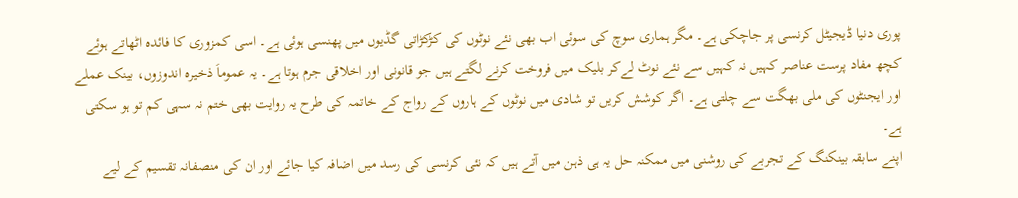پوری دنیا ڈیجیٹل کرنسی پر جاچکی ہے۔ مگر ہماری سوچ کی سوئی اب بھی نئے نوٹوں کی کڑکڑاتی گڈیوں میں پھنسی ہوئی ہے۔ اسی کمزوری کا فائدہ اٹھاتے ہوئے کچھ مفاد پرست عناصر کہیں نہ کہیں سے نئے نوٹ لےکر بلیک میں فروخت کرنے لگتے ہیں جو قانونی اور اخلاقی جرم ہوتا ہے۔ یہ عموماَ ذخیرہ اندوزوں، بینک عملے اور ایجنٹوں کی ملی بھگت سے چلتی ہے۔ اگر کوشش کریں تو شادی میں نوٹوں کے ہاروں کے رواج کے خاتمہ کی طرح یہ روایت بھی ختم نہ سہی کم تو ہو سکتی ہے۔
اپنے سابقہ بینکنگ کے تجربے کی روشنی میں ممکنہ حل یہ ہی ذہن میں آتے ہیں کہ نئی کرنسی کی رسد میں اضافہ کیا جائے اور ان کی منصفانہ تقسیم کے لیے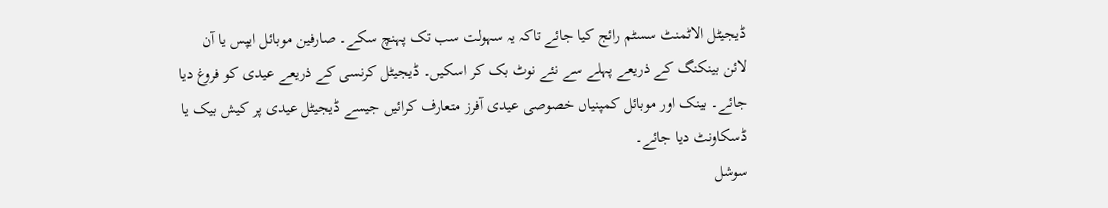ڈیجیٹل الاٹمنٹ سسٹم رائج کیا جائے تاکہ یہ سہولت سب تک پہنچ سکے۔ صارفین موبائل ایپس یا آن لائن بینکنگ کے ذریعے پہلے سے نئے نوٹ بک کر اسکیں۔ ڈیجیٹل کرنسی کے ذریعے عیدی کو فروغ دیا جائے۔ بینک اور موبائل کمپنیاں خصوصی عیدی آفرز متعارف کرائیں جیسے ڈیجیٹل عیدی پر کیش بیک یا ڈسکاونٹ دیا جائے۔
سوشل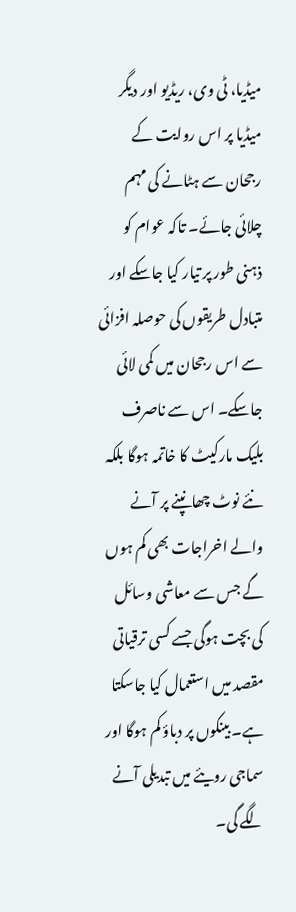میڈیا، ٹی وی، ریڈیو اور دیگر میڈیا پر اس روایت کے رجحان سے ہٹانے کی مہم چلائی جائے۔ تاکہ عوام کو ذہنی طور پر تیار کیا جاسکے اور متبادل طریقوں کی حوصلہ افزائی سے اس رجحان میں کمی لائی جاسکے۔ اس سے ناصرف بلیک مارکیٹ کا خاتمہ ہوگا بلکہ نئے نوٹ چھانپنے پر آنے والے اخراجات بھی کم ہوں گے جس سے معاشی وسائل کی بچت ہوگی جسے کسی ترقیاتی مقصد میں استعمال کیا جاسکتا ہے۔ بینکوں پر دباؤ کم ہوگا اور سماجی رویئے میں تبدیلی آنے لگے گی۔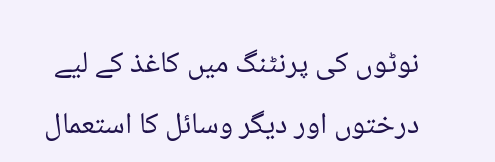نوٹوں کی پرنٹنگ میں کاغذ کے لیے درختوں اور دیگر وسائل کا استعمال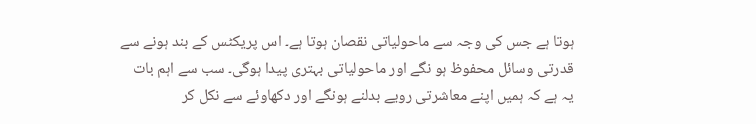ہوتا ہے جس کی وجہ سے ماحولیاتی نقصان ہوتا ہے۔ اس پریکٹس کے بند ہونے سے قدرتی وسائل محفوظ ہو نگے اور ماحولیاتی بہتری پیدا ہوگی۔ سب سے اہم بات یہ ہے کہ ہمیں اپنے معاشرتی رویے بدلنے ہونگے اور دکھاوئے سے نکل کر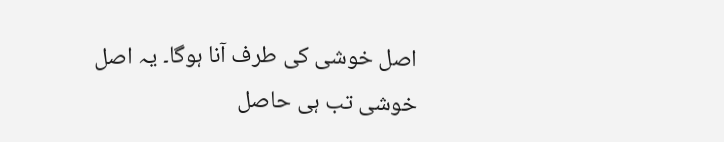اصل خوشی کی طرف آنا ہوگا۔ یہ اصل خوشی تب ہی حاصل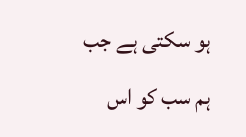ہو سکتی ہے جب ہم سب کو اس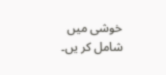خوشی میں شامل کر یں۔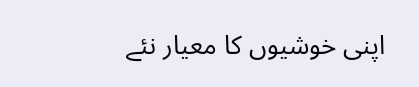اپنی خوشیوں کا معیار نئے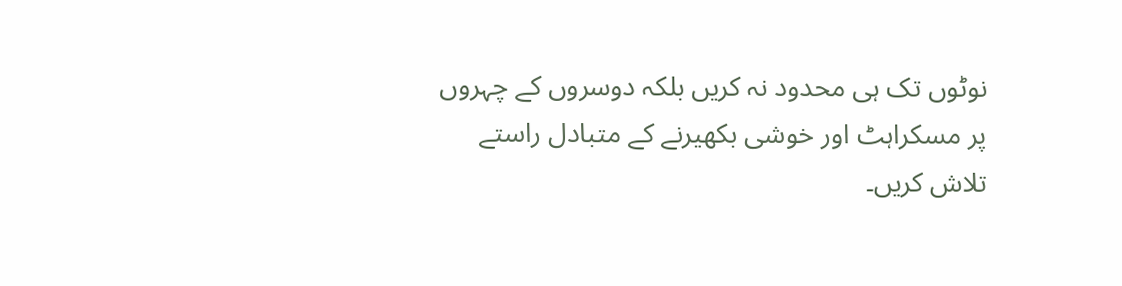نوٹوں تک ہی محدود نہ کریں بلکہ دوسروں کے چہروں پر مسکراہٹ اور خوشی بکھیرنے کے متبادل راستے تلاش کریں۔